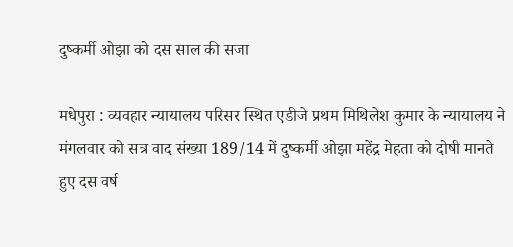दुष्कर्मी ओझा को दस साल की सजा

मधेपुरा : व्यवहार न्यायालय परिसर स्थित एडीजे प्रथम मिथिलेश कुमार के न्यायालय ने मंगलवार को सत्र वाद संख्या 189/14 में दुष्कर्मी ओझा महेंद्र मेहता को दोषी मानते हुए दस वर्ष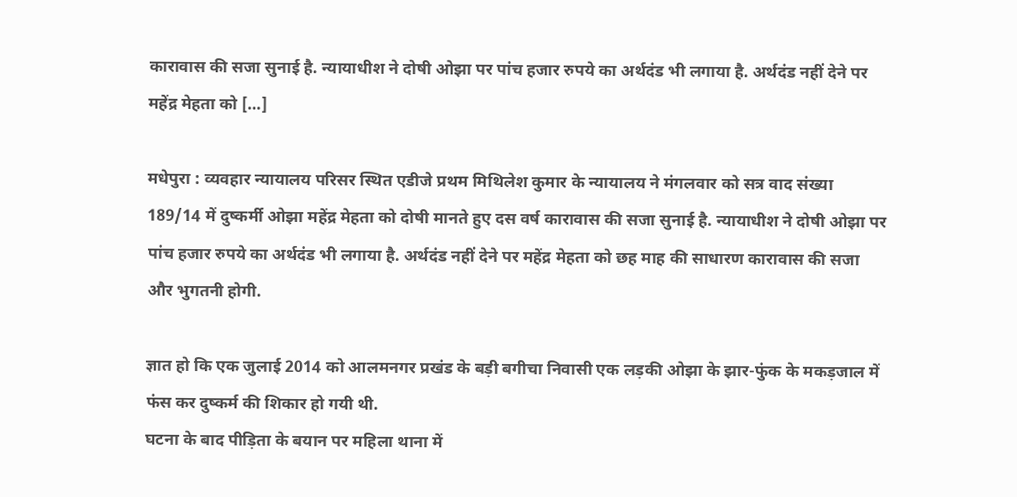कारावास की सजा सुनाई है. न्यायाधीश ने दोषी ओझा पर पांच हजार रुपये का अर्थदंड भी लगाया है. अर्थदंड नहीं देने पर महेंद्र मेहता को […]

मधेपुरा : व्यवहार न्यायालय परिसर स्थित एडीजे प्रथम मिथिलेश कुमार के न्यायालय ने मंगलवार को सत्र वाद संख्या 189/14 में दुष्कर्मी ओझा महेंद्र मेहता को दोषी मानते हुए दस वर्ष कारावास की सजा सुनाई है. न्यायाधीश ने दोषी ओझा पर पांच हजार रुपये का अर्थदंड भी लगाया है. अर्थदंड नहीं देने पर महेंद्र मेहता को छह माह की साधारण कारावास की सजा और भुगतनी होगी.

ज्ञात हो कि एक जुलाई 2014 को आलमनगर प्रखंड के बड़ी बगीचा निवासी एक लड़की ओझा के झार-फुंक के मकड़जाल में फंस कर दुष्कर्म की शिकार हो गयी थी.
घटना के बाद पीड़िता के बयान पर महिला थाना में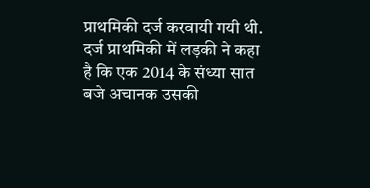प्राथमिकी दर्ज करवायी गयी थी. दर्ज प्राथमिकी में लड़की ने कहा है कि एक 2014 के संध्या सात बजे अचानक उसकी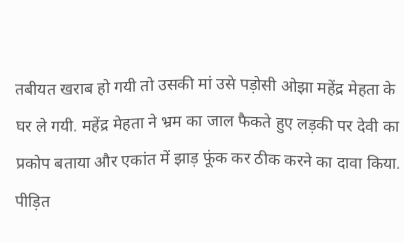तबीयत खराब हो गयी तो उसकी मां उसे पड़ोसी ओझा महेंद्र मेहता के घर ले गयी. महेंद्र मेहता ने भ्रम का जाल फैकते हुए लड़की पर देवी का प्रकोप बताया और एकांत में झाड़ फूंक कर ठीक करने का दावा किया. पीड़ित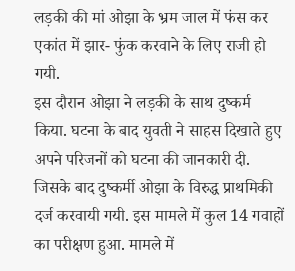लड़की की मां ओझा के भ्रम जाल में फंस कर एकांत में झार- फुंक करवाने के लिए राजी हो गयी.
इस दौरान ओझा ने लड़की के साथ दुष्कर्म किया. घटना के बाद युवती ने साहस दिखाते हुए अपने परिजनों को घटना की जानकारी दी. जिसके बाद दुष्कर्मी ओझा के विरुद्ध प्राथमिकी दर्ज करवायी गयी. इस मामले में कुल 14 गवाहों का परीक्षण हुआ. मामले में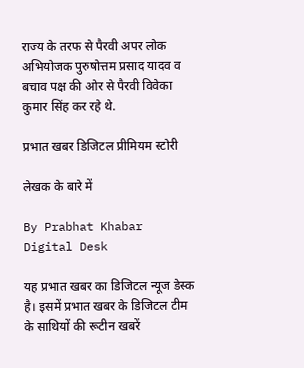राज्य के तरफ से पैरवी अपर लोक अभियोजक पुरुषोत्तम प्रसाद यादव व बचाव पक्ष की ओर से पैरवी विवेका कुमार सिंह कर रहे थे.

प्रभात खबर डिजिटल प्रीमियम स्टोरी

लेखक के बारे में

By Prabhat Khabar Digital Desk

यह प्रभात खबर का डिजिटल न्यूज डेस्क है। इसमें प्रभात खबर के डिजिटल टीम के साथियों की रूटीन खबरें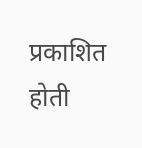प्रकाशित होती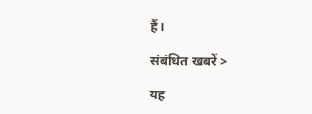हैं।

संबंधित खबरें >

यह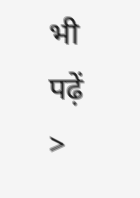भी पढ़ें >